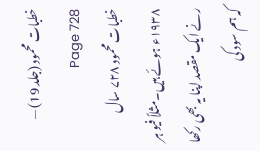خطبات محمود (جلد 19) — Page 728
خطبات محمود ۷۲۸ سال ۱۹۳۸ء ہوئے ہیں۔مثلاً فیو ہر رنے ایک مقصد اپنا یہ بھی رکھا کہ ہم سود کی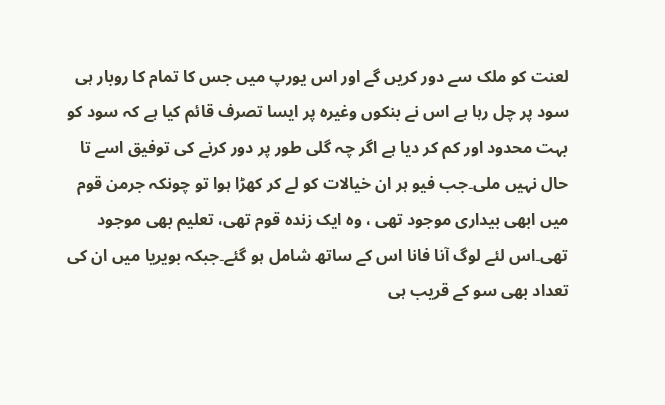لعنت کو ملک سے دور کریں گے اور اس یورپ میں جس کا تمام کا روبار ہی سود پر چل رہا ہے اس نے بنکوں وغیرہ پر ایسا تصرف قائم کیا ہے کہ سود کو بہت محدود اور کم کر دیا ہے اگر چہ گلی طور پر دور کرنے کی توفیق اسے تا حال نہیں ملی۔جب فیو ہر ان خیالات کو لے کر کھڑا ہوا تو چونکہ جرمن قوم میں ابھی بیداری موجود تھی ، وہ ایک زندہ قوم تھی، تعلیم بھی موجود تھی۔اس لئے لوگ آنا فانا اس کے ساتھ شامل ہو گئے۔جبکہ بویریا میں ان کی تعداد بھی سو کے قریب ہی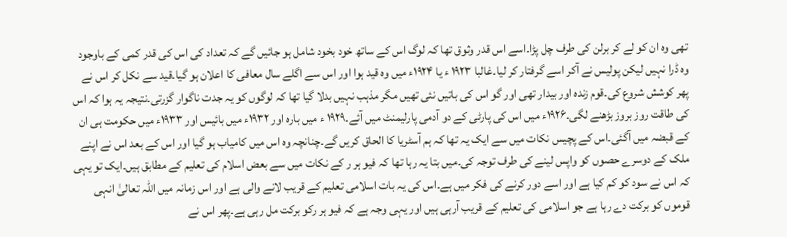تھی وہ ان کو لے کر برلن کی طرف چل پڑا۔اسے اس قدر وثوق تھا کہ لوگ اس کے ساتھ خود بخود شامل ہو جائیں گے کہ تعداد کی اس کی قدر کمی کے باوجود وہ ڈرا نہیں لیکن پولیس نے آکر اسے گرفتار کر لیا۔غالبا ۱۹۲۳ ء یا ۱۹۲۴ء میں وہ قید ہوا اور اس سے اگلے سال معافی کا اعلان ہو گیا۔قید سے نکل کر اس نے پھر کوشش شروع کی۔قوم زندہ اور بیدار تھی اور گو اس کی باتیں نئی تھیں مگر مذہب نہیں بدلا گیا تھا کہ لوگوں کو یہ جدت ناگوار گزرتی۔نتیجہ یہ ہوا کہ اس کی طاقت روز بروز بڑھنے لگی۔۱۹۲۶ء میں اس کی پارٹی کے دو آدمی پارلیمنٹ میں آئے۔۱۹۲۹ ء میں بارہ اور ۱۹۳۲ء میں بائیس اور ۱۹۳۳ء میں حکومت ہی ان کے قبضہ میں آگئی۔اس کے پچیس نکات میں سے ایک یہ تھا کہ ہم آسٹریا کا الحاق کریں گے۔چنانچہ وہ اس میں کامیاب ہو گیا اور اس کے بعد اس نے اپنے ملک کے دوسرے حصوں کو واپس لینے کی طرف توجہ کی۔میں بتا یہ رہا تھا کہ فیو ہر ر کے نکات میں سے بعض اسلام کی تعلیم کے مطابق ہیں۔ایک تو یہی کہ اس نے سود کو کم کیا ہے اور اسے دور کرنے کی فکر میں ہے۔اس کی یہ بات اسلامی تعلیم کے قریب لانے والی ہے اور اس زمانہ میں اللہ تعالیٰ انہی قوموں کو برکت دے رہا ہے جو اسلامی کی تعلیم کے قریب آرہی ہیں اور یہی وجہ ہے کہ فیو ہر رکو برکت مل رہی ہے۔پھر اس نے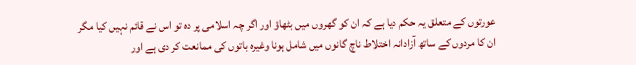عورتوں کے متعلق یہ حکم دیا ہے کہ ان کو گھروں میں بٹھاؤ اور اگر چہ اسلامی پر دہ تو اس نے قائم نہیں کیا مگر ان کا مردوں کے ساتھ آزادانہ اختلاط ناچ گانوں میں شامل ہونا وغیرہ باتوں کی ممانعت کر دی ہے اور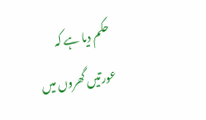حکم دیا ہے کہ عورتیں گھروں میں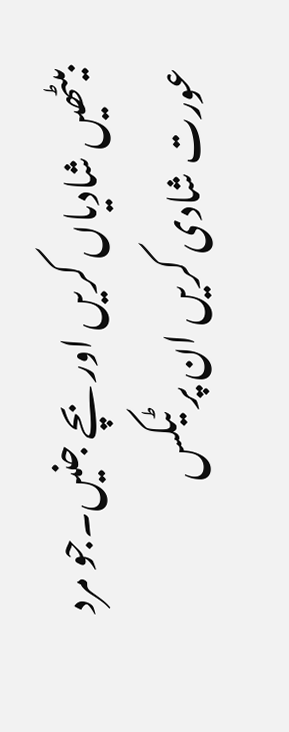بیٹھیں شادیاں کریں اور بچے جنیں۔جو مرد عورت شادی کریں ان پر ٹیکس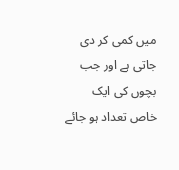میں کمی کر دی جاتی ہے اور جب بچوں کی ایک خاص تعداد ہو جائے